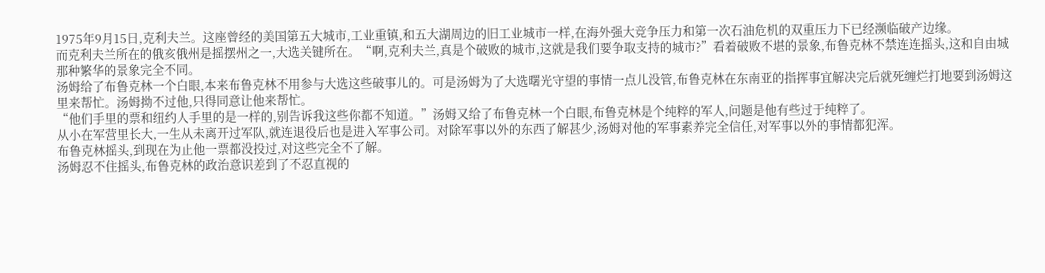1975年9月15日,克利夫兰。这座曾经的美国第五大城市,工业重镇,和五大湖周边的旧工业城市一样,在海外强大竞争压力和第一次石油危机的双重压力下已经濒临破产边缘。
而克利夫兰所在的俄亥俄州是摇摆州之一,大选关键所在。“啊,克利夫兰,真是个破败的城市,这就是我们要争取支持的城市?”看着破败不堪的景象,布鲁克林不禁连连摇头,这和自由城那种繁华的景象完全不同。
汤姆给了布鲁克林一个白眼,本来布鲁克林不用参与大选这些破事儿的。可是汤姆为了大选曙光守望的事情一点儿没管,布鲁克林在东南亚的指挥事宜解决完后就死缠烂打地要到汤姆这里来帮忙。汤姆拗不过他,只得同意让他来帮忙。
“他们手里的票和纽约人手里的是一样的,别告诉我这些你都不知道。”汤姆又给了布鲁克林一个白眼,布鲁克林是个纯粹的军人,问题是他有些过于纯粹了。
从小在军营里长大,一生从未离开过军队,就连退役后也是进入军事公司。对除军事以外的东西了解甚少,汤姆对他的军事素养完全信任,对军事以外的事情都犯浑。
布鲁克林摇头,到现在为止他一票都没投过,对这些完全不了解。
汤姆忍不住摇头,布鲁克林的政治意识差到了不忍直视的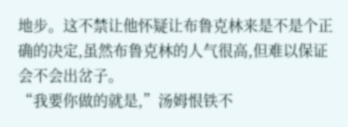地步。这不禁让他怀疑让布鲁克林来是不是个正确的决定,虽然布鲁克林的人气很高,但难以保证会不会出岔子。
“我要你做的就是,”汤姆恨铁不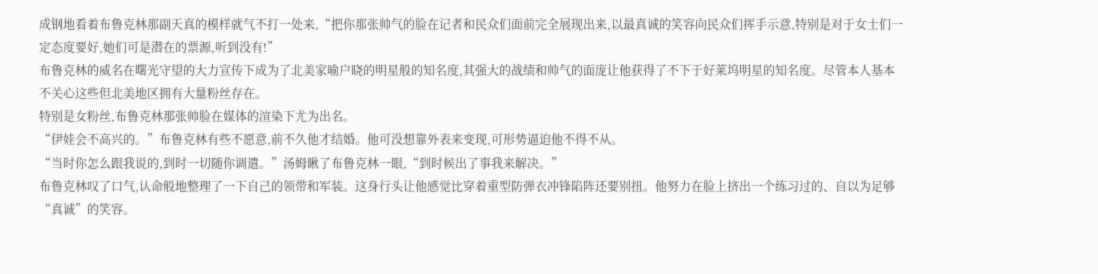成钢地看着布鲁克林那副天真的模样就气不打一处来,“把你那张帅气的脸在记者和民众们面前完全展现出来,以最真诚的笑容向民众们挥手示意,特别是对于女士们一定态度要好,她们可是潜在的票源,听到没有!”
布鲁克林的威名在曙光守望的大力宣传下成为了北美家喻户晓的明星般的知名度,其强大的战绩和帅气的面庞让他获得了不下于好莱坞明星的知名度。尽管本人基本不关心这些但北美地区拥有大量粉丝存在。
特别是女粉丝,布鲁克林那张帅脸在媒体的渲染下尤为出名。
“伊娃会不高兴的。”布鲁克林有些不愿意,前不久他才结婚。他可没想靠外表来变现,可形势逼迫他不得不从。
“当时你怎么跟我说的,到时一切随你调遣。”汤姆瞅了布鲁克林一眼,“到时候出了事我来解决。”
布鲁克林叹了口气,认命般地整理了一下自己的领带和军装。这身行头让他感觉比穿着重型防弹衣冲锋陷阵还要别扭。他努力在脸上挤出一个练习过的、自以为足够“真诚”的笑容。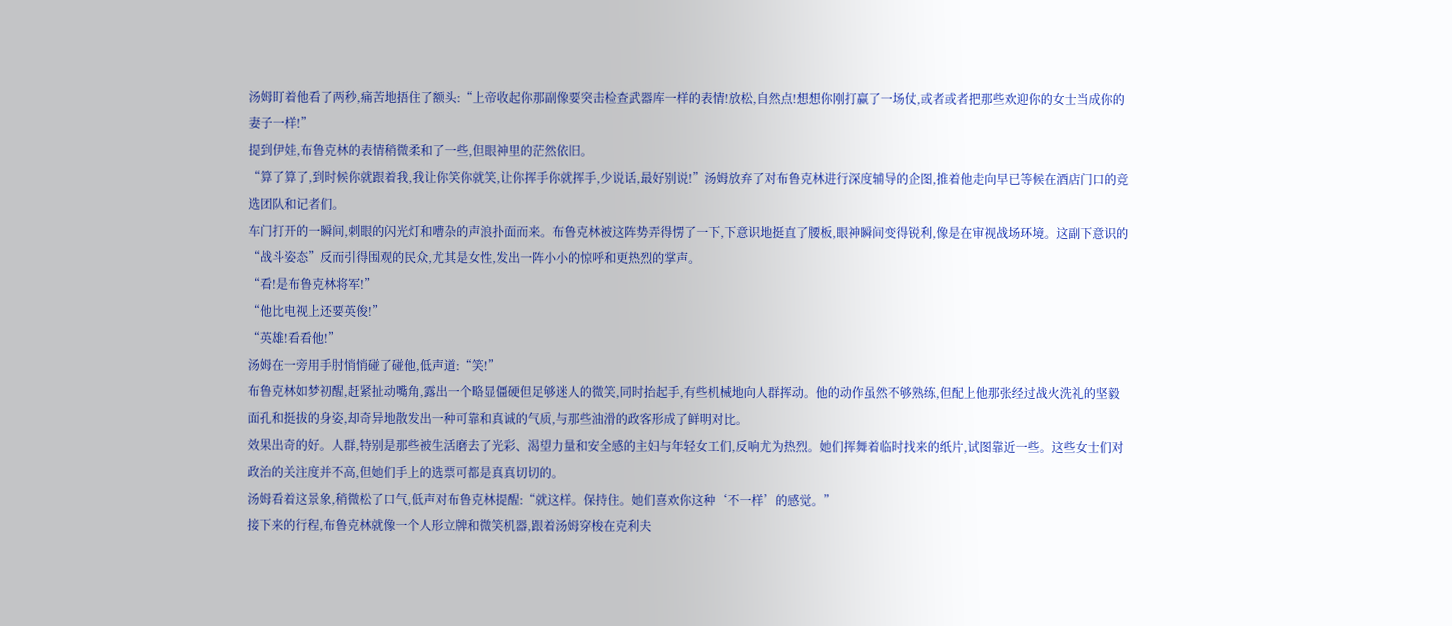汤姆盯着他看了两秒,痛苦地捂住了额头:“上帝收起你那副像要突击检查武器库一样的表情!放松,自然点!想想你刚打赢了一场仗,或者或者把那些欢迎你的女士当成你的妻子一样!”
提到伊娃,布鲁克林的表情稍微柔和了一些,但眼神里的茫然依旧。
“算了算了,到时候你就跟着我,我让你笑你就笑,让你挥手你就挥手,少说话,最好别说!”汤姆放弃了对布鲁克林进行深度辅导的企图,推着他走向早已等候在酒店门口的竞选团队和记者们。
车门打开的一瞬间,刺眼的闪光灯和嘈杂的声浪扑面而来。布鲁克林被这阵势弄得愣了一下,下意识地挺直了腰板,眼神瞬间变得锐利,像是在审视战场环境。这副下意识的“战斗姿态”反而引得围观的民众,尤其是女性,发出一阵小小的惊呼和更热烈的掌声。
“看!是布鲁克林将军!”
“他比电视上还要英俊!”
“英雄!看看他!”
汤姆在一旁用手肘悄悄碰了碰他,低声道:“笑!”
布鲁克林如梦初醒,赶紧扯动嘴角,露出一个略显僵硬但足够迷人的微笑,同时抬起手,有些机械地向人群挥动。他的动作虽然不够熟练,但配上他那张经过战火洗礼的坚毅面孔和挺拔的身姿,却奇异地散发出一种可靠和真诚的气质,与那些油滑的政客形成了鲜明对比。
效果出奇的好。人群,特别是那些被生活磨去了光彩、渴望力量和安全感的主妇与年轻女工们,反响尤为热烈。她们挥舞着临时找来的纸片,试图靠近一些。这些女士们对政治的关注度并不高,但她们手上的选票可都是真真切切的。
汤姆看着这景象,稍微松了口气,低声对布鲁克林提醒:“就这样。保持住。她们喜欢你这种‘不一样’的感觉。”
接下来的行程,布鲁克林就像一个人形立牌和微笑机器,跟着汤姆穿梭在克利夫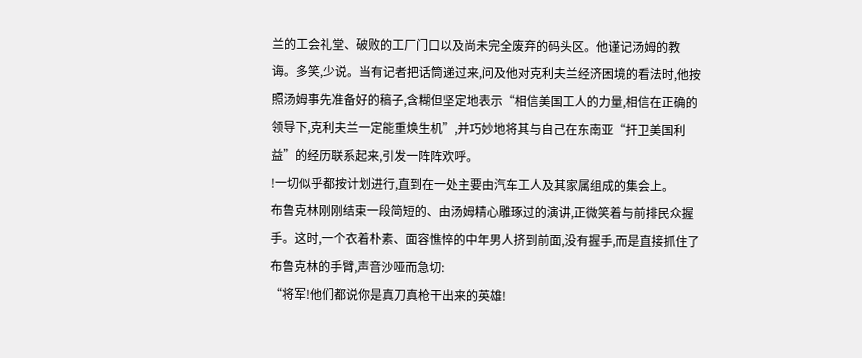兰的工会礼堂、破败的工厂门口以及尚未完全废弃的码头区。他谨记汤姆的教诲。多笑,少说。当有记者把话筒递过来,问及他对克利夫兰经济困境的看法时,他按照汤姆事先准备好的稿子,含糊但坚定地表示“相信美国工人的力量,相信在正确的领导下,克利夫兰一定能重焕生机”,并巧妙地将其与自己在东南亚“扞卫美国利益”的经历联系起来,引发一阵阵欢呼。
!一切似乎都按计划进行,直到在一处主要由汽车工人及其家属组成的集会上。
布鲁克林刚刚结束一段简短的、由汤姆精心雕琢过的演讲,正微笑着与前排民众握手。这时,一个衣着朴素、面容憔悴的中年男人挤到前面,没有握手,而是直接抓住了布鲁克林的手臂,声音沙哑而急切:
“将军!他们都说你是真刀真枪干出来的英雄!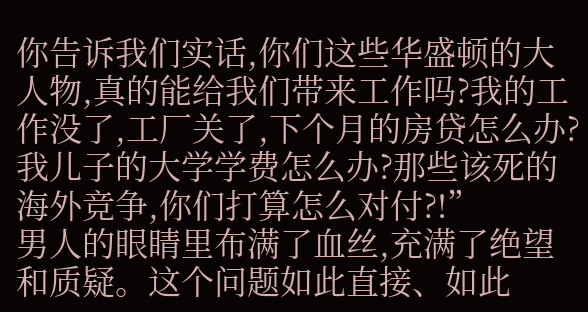你告诉我们实话,你们这些华盛顿的大人物,真的能给我们带来工作吗?我的工作没了,工厂关了,下个月的房贷怎么办?我儿子的大学学费怎么办?那些该死的海外竞争,你们打算怎么对付?!”
男人的眼睛里布满了血丝,充满了绝望和质疑。这个问题如此直接、如此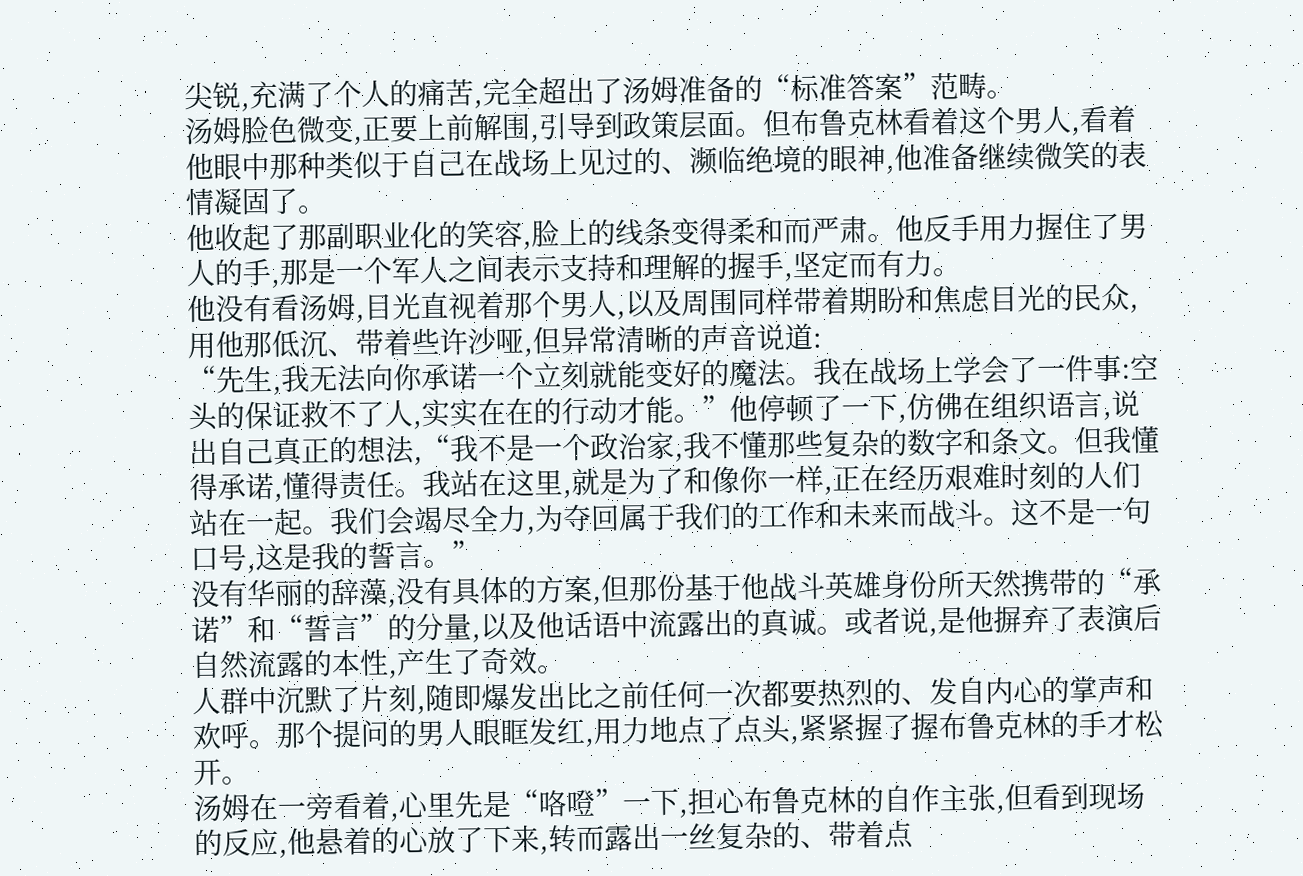尖锐,充满了个人的痛苦,完全超出了汤姆准备的“标准答案”范畴。
汤姆脸色微变,正要上前解围,引导到政策层面。但布鲁克林看着这个男人,看着他眼中那种类似于自己在战场上见过的、濒临绝境的眼神,他准备继续微笑的表情凝固了。
他收起了那副职业化的笑容,脸上的线条变得柔和而严肃。他反手用力握住了男人的手,那是一个军人之间表示支持和理解的握手,坚定而有力。
他没有看汤姆,目光直视着那个男人,以及周围同样带着期盼和焦虑目光的民众,用他那低沉、带着些许沙哑,但异常清晰的声音说道:
“先生,我无法向你承诺一个立刻就能变好的魔法。我在战场上学会了一件事:空头的保证救不了人,实实在在的行动才能。”他停顿了一下,仿佛在组织语言,说出自己真正的想法,“我不是一个政治家,我不懂那些复杂的数字和条文。但我懂得承诺,懂得责任。我站在这里,就是为了和像你一样,正在经历艰难时刻的人们站在一起。我们会竭尽全力,为夺回属于我们的工作和未来而战斗。这不是一句口号,这是我的誓言。”
没有华丽的辞藻,没有具体的方案,但那份基于他战斗英雄身份所天然携带的“承诺”和“誓言”的分量,以及他话语中流露出的真诚。或者说,是他摒弃了表演后自然流露的本性,产生了奇效。
人群中沉默了片刻,随即爆发出比之前任何一次都要热烈的、发自内心的掌声和欢呼。那个提问的男人眼眶发红,用力地点了点头,紧紧握了握布鲁克林的手才松开。
汤姆在一旁看着,心里先是“咯噔”一下,担心布鲁克林的自作主张,但看到现场的反应,他悬着的心放了下来,转而露出一丝复杂的、带着点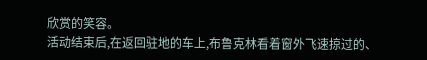欣赏的笑容。
活动结束后,在返回驻地的车上,布鲁克林看着窗外飞速掠过的、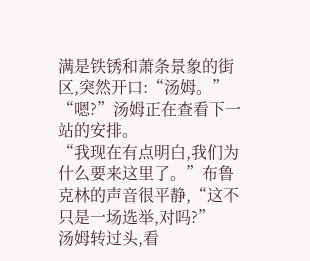满是铁锈和萧条景象的街区,突然开口:“汤姆。”
“嗯?”汤姆正在查看下一站的安排。
“我现在有点明白,我们为什么要来这里了。”布鲁克林的声音很平静,“这不只是一场选举,对吗?”
汤姆转过头,看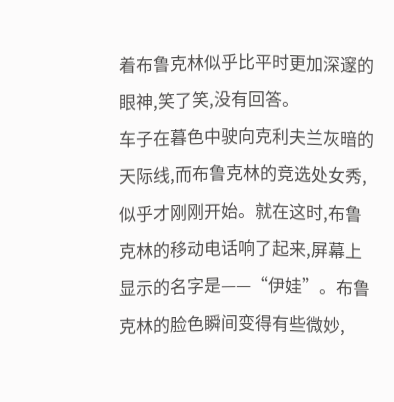着布鲁克林似乎比平时更加深邃的眼神,笑了笑,没有回答。
车子在暮色中驶向克利夫兰灰暗的天际线,而布鲁克林的竞选处女秀,似乎才刚刚开始。就在这时,布鲁克林的移动电话响了起来,屏幕上显示的名字是——“伊娃”。布鲁克林的脸色瞬间变得有些微妙,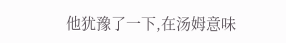他犹豫了一下,在汤姆意味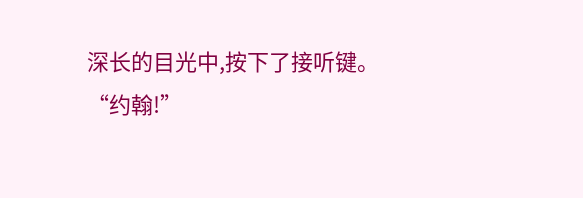深长的目光中,按下了接听键。
“约翰!”